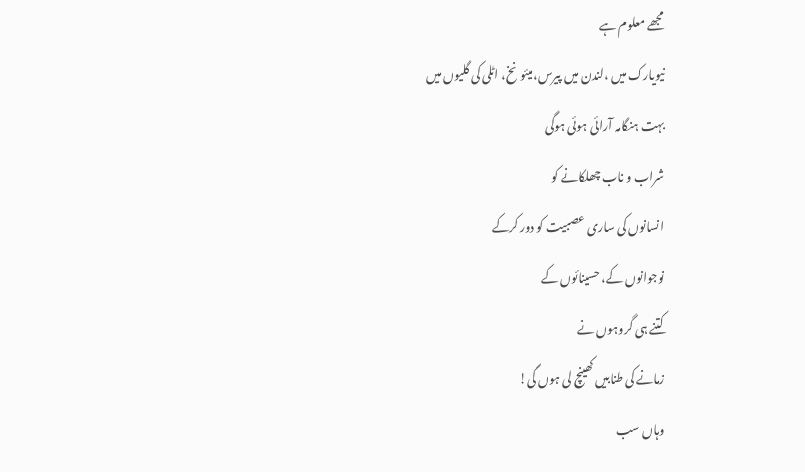مجھے معلوم ہے
نیویارک میں ،لندن میں پیرس،میئونخ، اٹلی کی گلیوں میں
بہت ہنگامہ آرائی ہوئی ہوگی
شراب و ناب چھلکانے کو
انسانوں کی ساری عصبیت کو دور کرکے
نوجوانوں کے، حسینائوں کے
کتنے ہی گروہوں نے
زمانے کی طنابیں کھینچ لی ہوں گی!
وہاں سب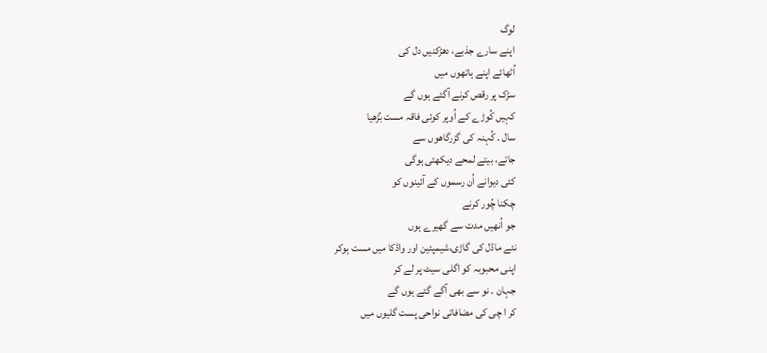لوگ
اپنے سارے جذبے، دھڑکنیں دل کی
اُٹھائے اپنے ہاتھوں میں
سڑک پر رقص کرنے آگئے ہوں گے
کہیں کُوڑے کے اُوپر کوئی فاقہ مست بُڑھیا
سال ۔ کُہنہ کی گزرگاھوں سے
جاتے، بیتے لمحے دیکھتی ہوگی
کئی دیوانے اُن رسموں کے آئینوں کو
چکنا چُور کرنے
جو اُنھیں مدت سے گھیرے ہوں
نئے ماڈل کی گاڑی،شیمپئین اور واڈکا میں مست ہوکر
اپنی محبوبہ کو اگلی سیٹ پر لے کر
جہان ۔ نو سے بھی آگے گئے ہوں گے
کر ا چی کی مضافاتی نواحی پست گلیوں میں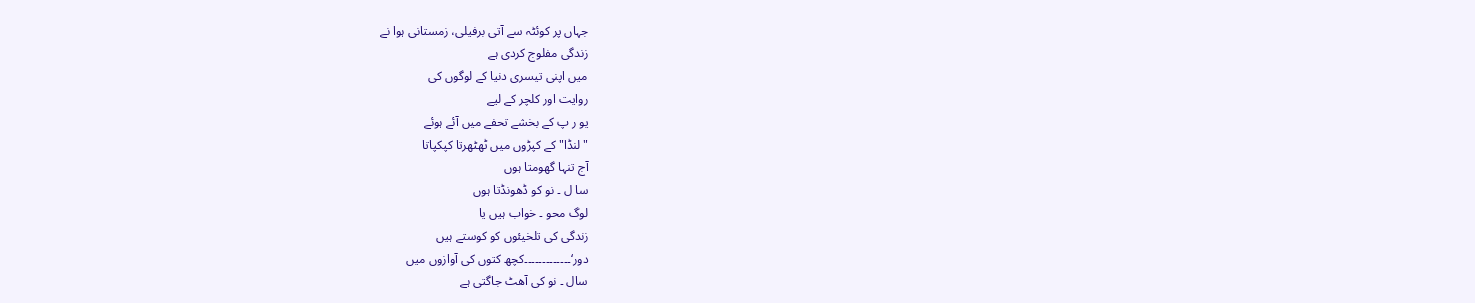جہاں پر کوئٹہ سے آتی برفیلی، زمستانی ہوا نے
زندگی مفلوج کردی ہے
میں اپنی تیسری دنیا کے لوگوں کی
روایت اور کلچر کے لیے
یو ر پ کے بخشے تحفے میں آئے ہوئے
" لنڈا" کے کپڑوں میں ٹھٹھرتا کپکپاتا
آج تنہا گھومتا ہوں
سا ل ۔ نو کو ڈھونڈتا ہوں
لوگ محو ۔ خواب ہیں یا
زندگی کی تلخیئوں کو کوستے ہیں
دور‘۔۔۔۔۔۔۔۔۔۔۔۔۔کچھ کتوں کی آوازوں میں
سال ۔ نو کی آھٹ جاگتی ہے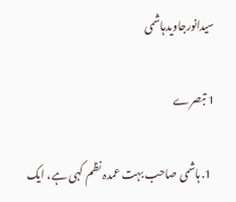سیدانورجاویدہاشمی

1 تبصرے

  1. ہاشمی صاحب بہت عمدہ نظم کہی ہے، ایک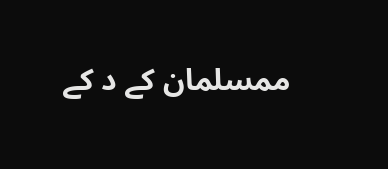ممسلمان کے د کے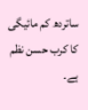ساتردھ کم مائیگی کا کرب حسن نظم ہے۔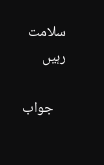سلامت رہیں

    جواب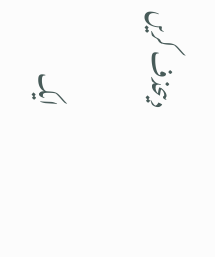دیںحذف کریں

ایک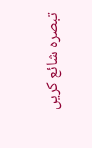تبصرہ شائع کریں